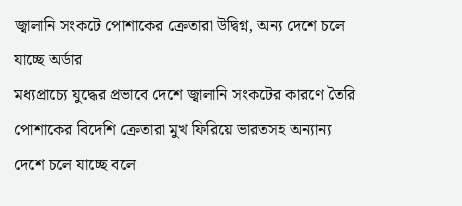জ্বালানি সংকটে পোশাকের ক্রেতারা উদ্বিগ্ন, অন্য দেশে চলে যাচ্ছে অর্ডার
মধ্যপ্রাচ্যে যুদ্ধের প্রভাবে দেশে জ্বালানি সংকটের কারণে তৈরি পোশাকের বিদেশি ক্রেতারা মুখ ফিরিয়ে ভারতসহ অন্যান্য দেশে চলে যাচ্ছে বলে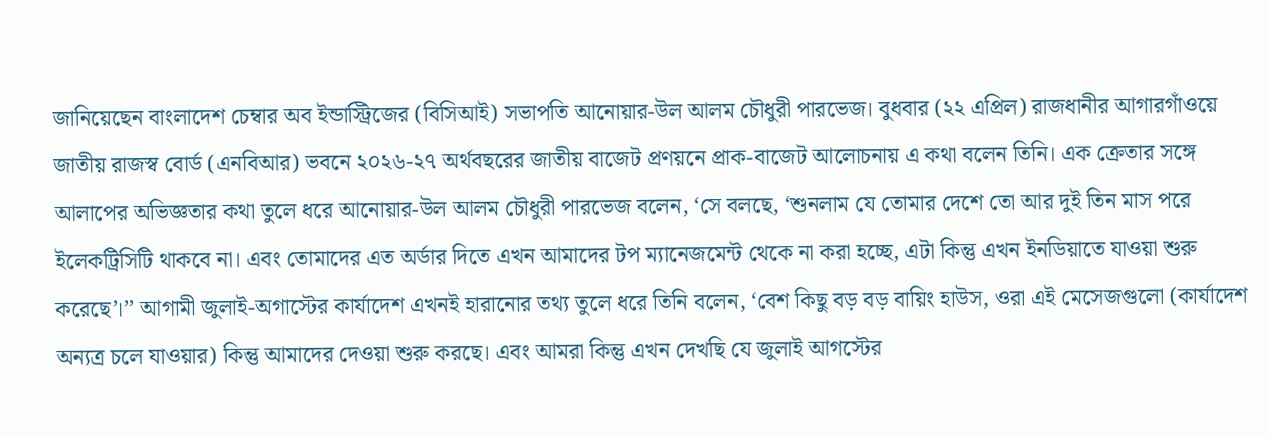জানিয়েছেন বাংলাদেশ চেম্বার অব ইন্ডাস্ট্রিজের (বিসিআই) সভাপতি আনোয়ার-উল আলম চৌধুরী পারভেজ। বুধবার (২২ এপ্রিল) রাজধানীর আগারগাঁওয়ে জাতীয় রাজস্ব বোর্ড (এনবিআর) ভবনে ২০২৬-২৭ অর্থবছরের জাতীয় বাজেট প্রণয়নে প্রাক-বাজেট আলোচনায় এ কথা বলেন তিনি। এক ক্রেতার সঙ্গে আলাপের অভিজ্ঞতার কথা তুলে ধরে আনোয়ার-উল আলম চৌধুরী পারভেজ বলেন, ‘সে বলছে, ‘শুনলাম যে তোমার দেশে তো আর দুই তিন মাস পরে ইলেকট্রিসিটি থাকবে না। এবং তোমাদের এত অর্ডার দিতে এখন আমাদের টপ ম্যানেজমেন্ট থেকে না করা হচ্ছে, এটা কিন্তু এখন ইনডিয়াতে যাওয়া শুরু করেছে’।’’ আগামী জুলাই-অগাস্টের কার্যাদেশ এখনই হারানোর তথ্য তুলে ধরে তিনি বলেন, ‘বেশ কিছু বড় বড় বায়িং হাউস, ওরা এই মেসেজগুলো (কার্যাদেশ অন্যত্র চলে যাওয়ার) কিন্তু আমাদের দেওয়া শুরু করছে। এবং আমরা কিন্তু এখন দেখছি যে জুলাই আগস্টের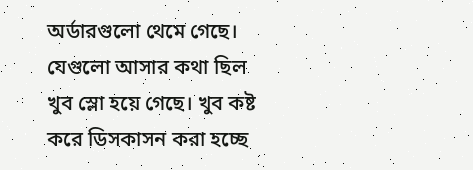অর্ডারগুলো থেমে গেছে। যেগুলো আসার কথা ছিল খুব স্লো হয়ে গেছে। খুব কষ্ট করে ডিসকাসন করা হচ্ছে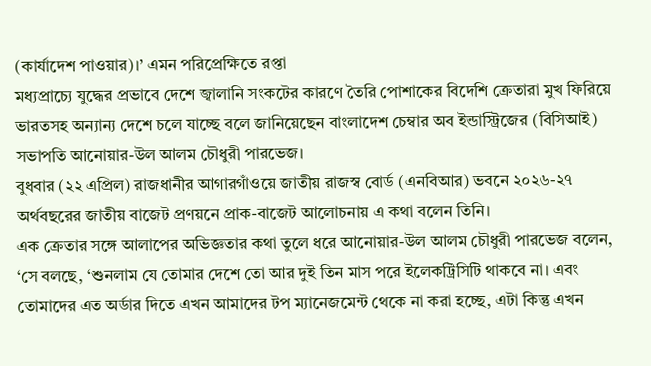(কার্যাদেশ পাওয়ার)।’ এমন পরিপ্রেক্ষিতে রপ্তা
মধ্যপ্রাচ্যে যুদ্ধের প্রভাবে দেশে জ্বালানি সংকটের কারণে তৈরি পোশাকের বিদেশি ক্রেতারা মুখ ফিরিয়ে ভারতসহ অন্যান্য দেশে চলে যাচ্ছে বলে জানিয়েছেন বাংলাদেশ চেম্বার অব ইন্ডাস্ট্রিজের (বিসিআই) সভাপতি আনোয়ার-উল আলম চৌধুরী পারভেজ।
বুধবার (২২ এপ্রিল) রাজধানীর আগারগাঁওয়ে জাতীয় রাজস্ব বোর্ড (এনবিআর) ভবনে ২০২৬-২৭ অর্থবছরের জাতীয় বাজেট প্রণয়নে প্রাক-বাজেট আলোচনায় এ কথা বলেন তিনি।
এক ক্রেতার সঙ্গে আলাপের অভিজ্ঞতার কথা তুলে ধরে আনোয়ার-উল আলম চৌধুরী পারভেজ বলেন, ‘সে বলছে, ‘শুনলাম যে তোমার দেশে তো আর দুই তিন মাস পরে ইলেকট্রিসিটি থাকবে না। এবং তোমাদের এত অর্ডার দিতে এখন আমাদের টপ ম্যানেজমেন্ট থেকে না করা হচ্ছে, এটা কিন্তু এখন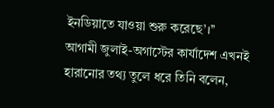ইনডিয়াতে যাওয়া শুরু করেছে’।’’
আগামী জুলাই-অগাস্টের কার্যাদেশ এখনই হারানোর তথ্য তুলে ধরে তিনি বলেন,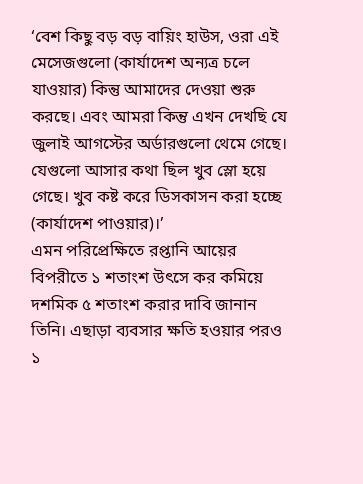‘বেশ কিছু বড় বড় বায়িং হাউস, ওরা এই মেসেজগুলো (কার্যাদেশ অন্যত্র চলে যাওয়ার) কিন্তু আমাদের দেওয়া শুরু করছে। এবং আমরা কিন্তু এখন দেখছি যে জুলাই আগস্টের অর্ডারগুলো থেমে গেছে। যেগুলো আসার কথা ছিল খুব স্লো হয়ে গেছে। খুব কষ্ট করে ডিসকাসন করা হচ্ছে (কার্যাদেশ পাওয়ার)।’
এমন পরিপ্রেক্ষিতে রপ্তানি আয়ের বিপরীতে ১ শতাংশ উৎসে কর কমিয়ে দশমিক ৫ শতাংশ করার দাবি জানান তিনি। এছাড়া ব্যবসার ক্ষতি হওয়ার পরও ১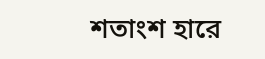শতাংশ হারে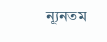ন্যূনতম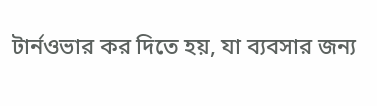টার্নওভার কর দিতে হয়, যা ব্যবসার জন্য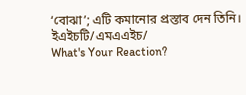‘বোঝা’; এটি কমানোর প্রস্তাব দেন তিনি।
ইএইচটি/এমএএইচ/
What's Your Reaction?